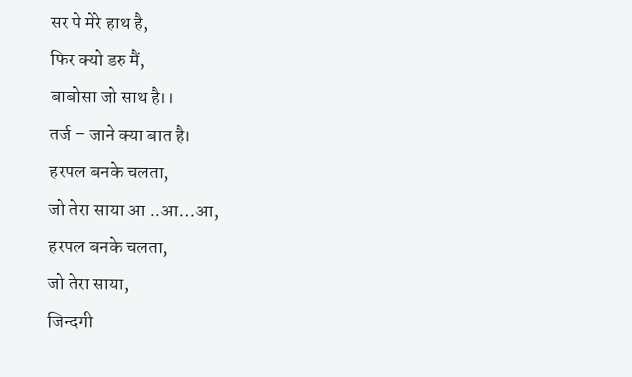सर पे मेरे हाथ है,
फिर क्यो डरु मैं,
बाबोसा जो साथ है।।
तर्ज – जाने क्या बात है।
हरपल बनके चलता,
जो तेरा साया आ ..आ…आ,
हरपल बनके चलता,
जो तेरा साया,
जिन्दगी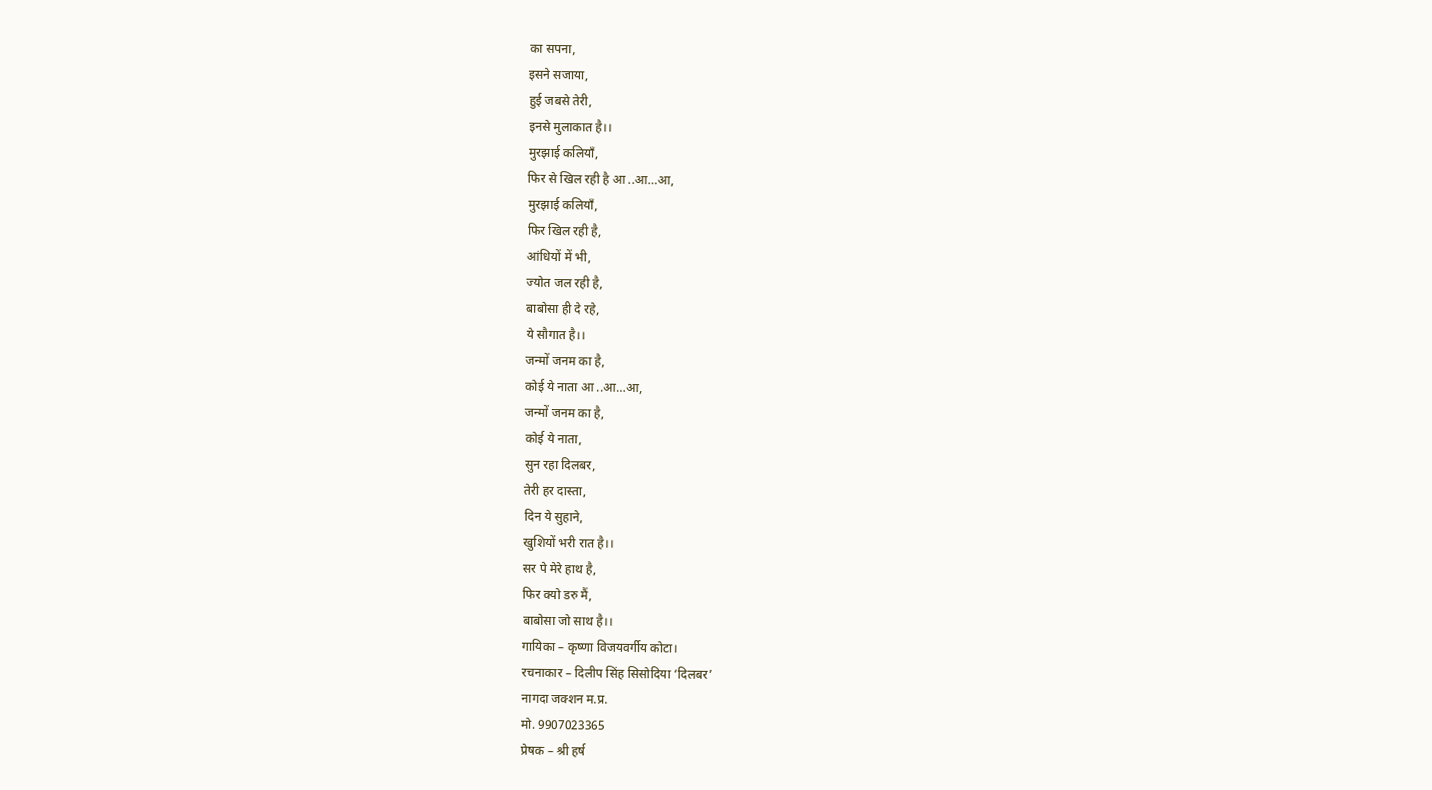का सपना,
इसने सजाया,
हुई जबसे तेरी,
इनसे मुलाकात है।।
मुरझाई कलियाँ,
फिर से खिल रही है आ ..आ…आ,
मुरझाई कलियाँ,
फिर खिल रही है,
आंधियों में भी,
ज्योत जल रही है,
बाबोसा ही दे रहे,
ये सौगात है।।
जन्मों जनम का है,
कोई ये नाता आ ..आ…आ,
जन्मों जनम का है,
कोई ये नाता,
सुन रहा दिलबर,
तेरी हर दास्ता,
दिन ये सुहाने,
खुशियों भरी रात है।।
सर पे मेरे हाथ है,
फिर क्यो डरु मैं,
बाबोसा जो साथ है।।
गायिका – कृष्णा विजयवर्गीय कोटा।
रचनाकार – दिलीप सिंह सिसोदिया ‘दिलबर’
नागदा जक्शन म.प्र.
मो. 9907023365
प्रेषक – श्री हर्ष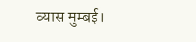व्यास मुम्बई।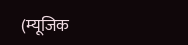(म्यूजिक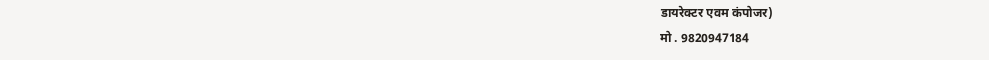डायरेक्टर एवम कंपोजर)
मो . 9820947184